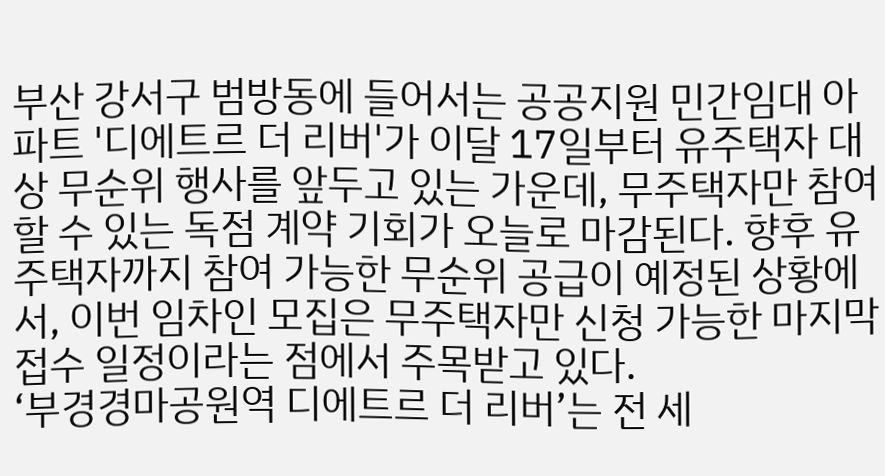부산 강서구 범방동에 들어서는 공공지원 민간임대 아파트 '디에트르 더 리버'가 이달 17일부터 유주택자 대상 무순위 행사를 앞두고 있는 가운데, 무주택자만 참여할 수 있는 독점 계약 기회가 오늘로 마감된다. 향후 유주택자까지 참여 가능한 무순위 공급이 예정된 상황에서, 이번 임차인 모집은 무주택자만 신청 가능한 마지막 접수 일정이라는 점에서 주목받고 있다.
‘부경경마공원역 디에트르 더 리버’는 전 세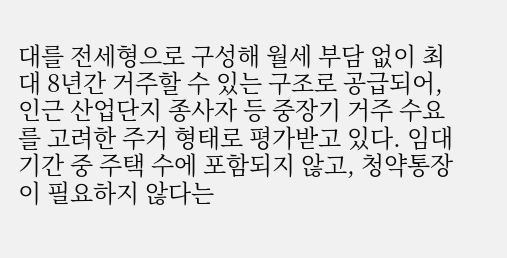대를 전세형으로 구성해 월세 부담 없이 최대 8년간 거주할 수 있는 구조로 공급되어, 인근 산업단지 종사자 등 중장기 거주 수요를 고려한 주거 형태로 평가받고 있다. 임대 기간 중 주택 수에 포함되지 않고, 청약통장이 필요하지 않다는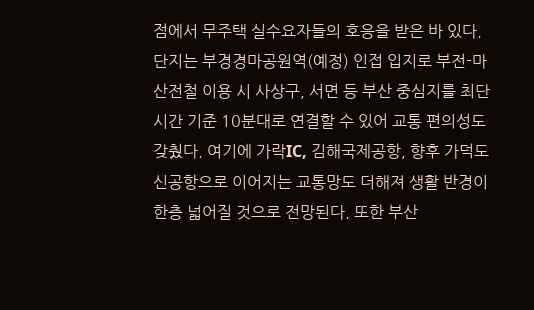점에서 무주택 실수요자들의 호응을 받은 바 있다.
단지는 부경경마공원역(예정) 인접 입지로 부전-마산전철 이용 시 사상구, 서면 등 부산 중심지를 최단시간 기준 10분대로 연결할 수 있어 교통 편의성도 갖췄다. 여기에 가락IC, 김해국제공항, 향후 가덕도 신공항으로 이어지는 교통망도 더해져 생활 반경이 한층 넓어질 것으로 전망된다. 또한 부산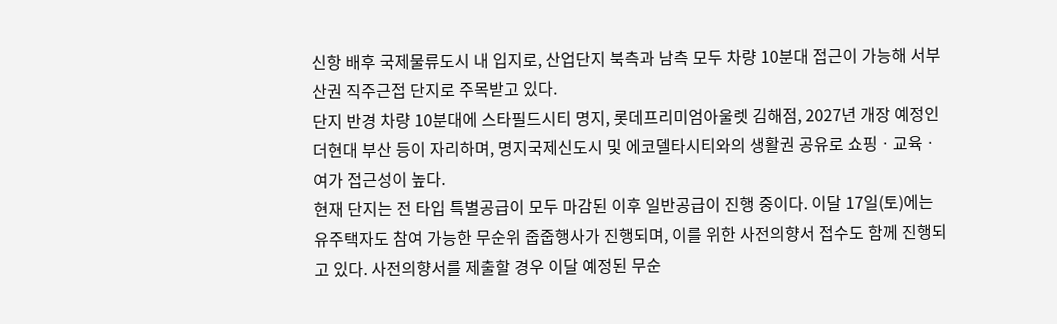신항 배후 국제물류도시 내 입지로, 산업단지 북측과 남측 모두 차량 10분대 접근이 가능해 서부산권 직주근접 단지로 주목받고 있다.
단지 반경 차량 10분대에 스타필드시티 명지, 롯데프리미엄아울렛 김해점, 2027년 개장 예정인 더현대 부산 등이 자리하며, 명지국제신도시 및 에코델타시티와의 생활권 공유로 쇼핑ㆍ교육ㆍ여가 접근성이 높다.
현재 단지는 전 타입 특별공급이 모두 마감된 이후 일반공급이 진행 중이다. 이달 17일(토)에는 유주택자도 참여 가능한 무순위 줍줍행사가 진행되며, 이를 위한 사전의향서 접수도 함께 진행되고 있다. 사전의향서를 제출할 경우 이달 예정된 무순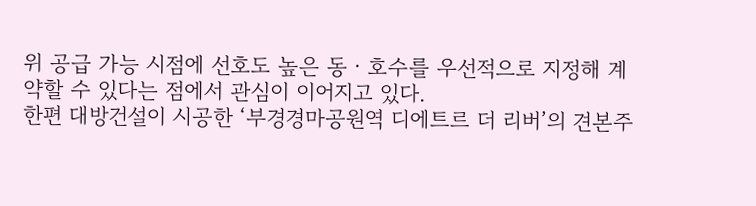위 공급 가능 시점에 선호도 높은 동ㆍ호수를 우선적으로 지정해 계약할 수 있다는 점에서 관심이 이어지고 있다.
한편 대방건설이 시공한 ‘부경경마공원역 디에트르 더 리버’의 견본주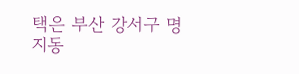택은 부산 강서구 명지동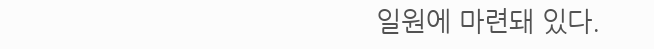일원에 마련돼 있다.